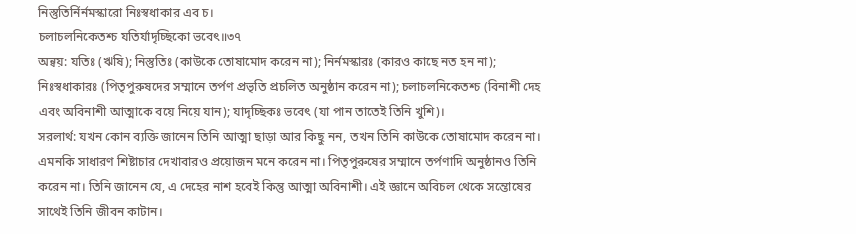নিস্তুতির্নির্নমস্কারো নিঃস্বধাকার এব চ।
চলাচলনিকেতশ্চ যতির্যাদৃচ্ছিকো ভবেৎ॥৩৭
অন্বয়: যতিঃ (ঋষি); নিস্তুতিঃ (কাউকে তোষামোদ করেন না); নির্নমস্কারঃ (কারও কাছে নত হন না); নিঃস্বধাকারঃ (পিতৃপুরুষদের সম্মানে তর্পণ প্রভৃতি প্রচলিত অনুষ্ঠান করেন না); চলাচলনিকেতশ্চ (বিনাশী দেহ এবং অবিনাশী আত্মাকে বয়ে নিয়ে যান); যাদৃচ্ছিকঃ ভবেৎ (যা পান তাতেই তিনি খুশি)।
সরলার্থ: যখন কোন ব্যক্তি জানেন তিনি আত্মা ছাড়া আর কিছু নন, তখন তিনি কাউকে তোষামোদ করেন না। এমনকি সাধারণ শিষ্টাচার দেখাবারও প্রয়োজন মনে করেন না। পিতৃপুরুষের সম্মানে তর্পণাদি অনুষ্ঠানও তিনি করেন না। তিনি জানেন যে, এ দেহের নাশ হবেই কিন্তু আত্মা অবিনাশী। এই জ্ঞানে অবিচল থেকে সন্তোষের সাথেই তিনি জীবন কাটান।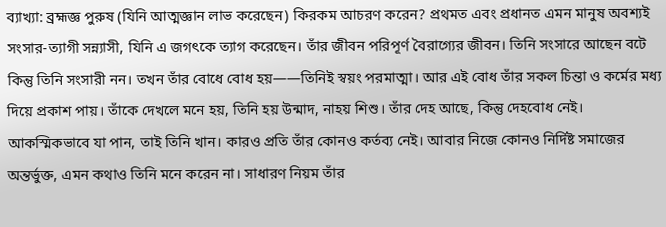ব্যাখ্যা: ব্রহ্মজ্ঞ পুরুষ (যিনি আত্মজ্ঞান লাভ করেছেন) কিরকম আচরণ করেন? প্রথমত এবং প্রধানত এমন মানুষ অবশ্যই সংসার-ত্যাগী সন্ন্যাসী, যিনি এ জগৎকে ত্যাগ করেছেন। তাঁর জীবন পরিপূর্ণ বৈরাগ্যের জীবন। তিনি সংসারে আছেন বটে কিন্তু তিনি সংসারী নন। তখন তাঁর বোধে বোধ হয়——তিনিই স্বয়ং পরমাত্মা। আর এই বোধ তাঁর সকল চিন্তা ও কর্মের মধ্য দিয়ে প্রকাশ পায়। তাঁকে দেখলে মনে হয়, তিনি হয় উন্মাদ, নাহয় শিশু। তাঁর দেহ আছে, কিন্তু দেহবোধ নেই। আকস্মিকভাবে যা পান, তাই তিনি খান। কারও প্রতি তাঁর কোনও কর্তব্য নেই। আবার নিজে কোনও নির্দিষ্ট সমাজের অন্তর্ভুক্ত, এমন কথাও তিনি মনে করেন না। সাধারণ নিয়ম তাঁর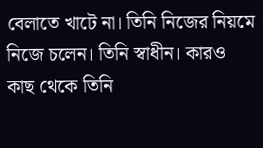বেলাতে খাটে না। তিনি নিজের নিয়মে নিজে চলেন। তিনি স্বাধীন। কারও কাছ থেকে তিনি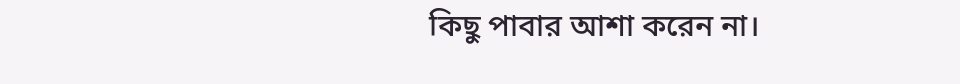কিছু পাবার আশা করেন না।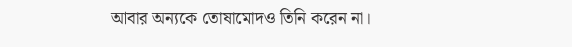আবার অন্যকে তোষামোদও তিনি করেন না।